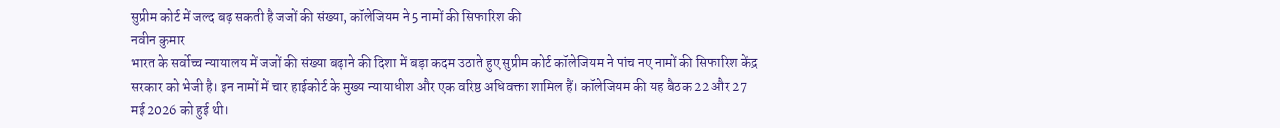सुप्रीम कोर्ट में जल्द बढ़ सकती है जजों की संख्या, कॉलेजियम ने 5 नामों की सिफारिश की
नवीन कुमार
भारत के सर्वोच्च न्यायालय में जजों की संख्या बढ़ाने की दिशा में बड़ा कदम उठाते हुए सुप्रीम कोर्ट कॉलेजियम ने पांच नए नामों की सिफारिश केंद्र सरकार को भेजी है। इन नामों में चार हाईकोर्ट के मुख्य न्यायाधीश और एक वरिष्ठ अधिवक्ता शामिल हैं। कॉलेजियम की यह बैठक 22 और 27 मई 2026 को हुई थी।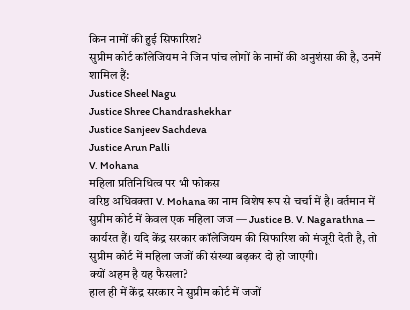किन नामों की हुई सिफारिश?
सुप्रीम कोर्ट कॉलेजियम ने जिन पांच लोगों के नामों की अनुशंसा की है, उनमें शामिल हैं:
Justice Sheel Nagu
Justice Shree Chandrashekhar
Justice Sanjeev Sachdeva
Justice Arun Palli
V. Mohana
महिला प्रतिनिधित्व पर भी फोकस
वरिष्ठ अधिवक्ता V. Mohana का नाम विशेष रूप से चर्चा में है। वर्तमान में सुप्रीम कोर्ट में केवल एक महिला जज — Justice B. V. Nagarathna — कार्यरत हैं। यदि केंद्र सरकार कॉलेजियम की सिफारिश को मंजूरी देती है, तो सुप्रीम कोर्ट में महिला जजों की संख्या बढ़कर दो हो जाएगी।
क्यों अहम है यह फैसला?
हाल ही में केंद्र सरकार ने सुप्रीम कोर्ट में जजों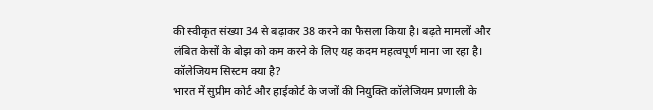की स्वीकृत संख्या 34 से बढ़ाकर 38 करने का फैसला किया है। बढ़ते मामलों और लंबित केसों के बोझ को कम करने के लिए यह कदम महत्वपूर्ण माना जा रहा है।
कॉलेजियम सिस्टम क्या है?
भारत में सुप्रीम कोर्ट और हाईकोर्ट के जजों की नियुक्ति कॉलेजियम प्रणाली के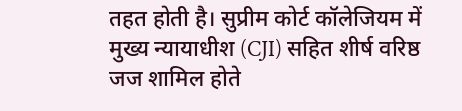तहत होती है। सुप्रीम कोर्ट कॉलेजियम में मुख्य न्यायाधीश (CJI) सहित शीर्ष वरिष्ठ जज शामिल होते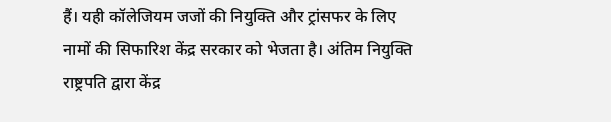हैं। यही कॉलेजियम जजों की नियुक्ति और ट्रांसफर के लिए नामों की सिफारिश केंद्र सरकार को भेजता है। अंतिम नियुक्ति राष्ट्रपति द्वारा केंद्र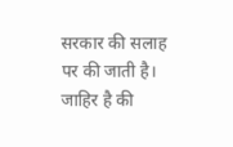सरकार की सलाह पर की जाती है।
जाहिर है की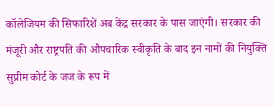कॉलेजियम की सिफारिशें अब केंद्र सरकार के पास जाएंगी। सरकार की मंजूरी और राष्ट्रपति की औपचारिक स्वीकृति के बाद इन नामों की नियुक्ति सुप्रीम कोर्ट के जज के रूप में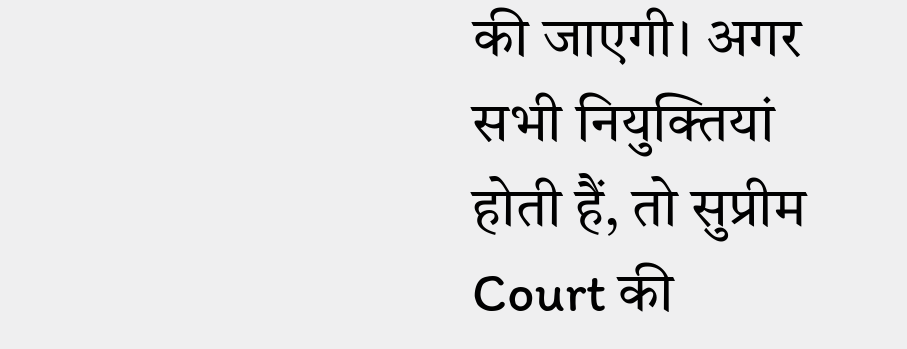की जाएगी। अगर सभी नियुक्तियां होती हैं, तो सुप्रीम Court की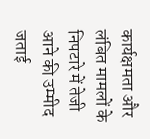कार्यक्षमता और लंबित मामलों के निपटारे में तेजी आने की उम्मीद जताई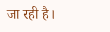जा रही है।